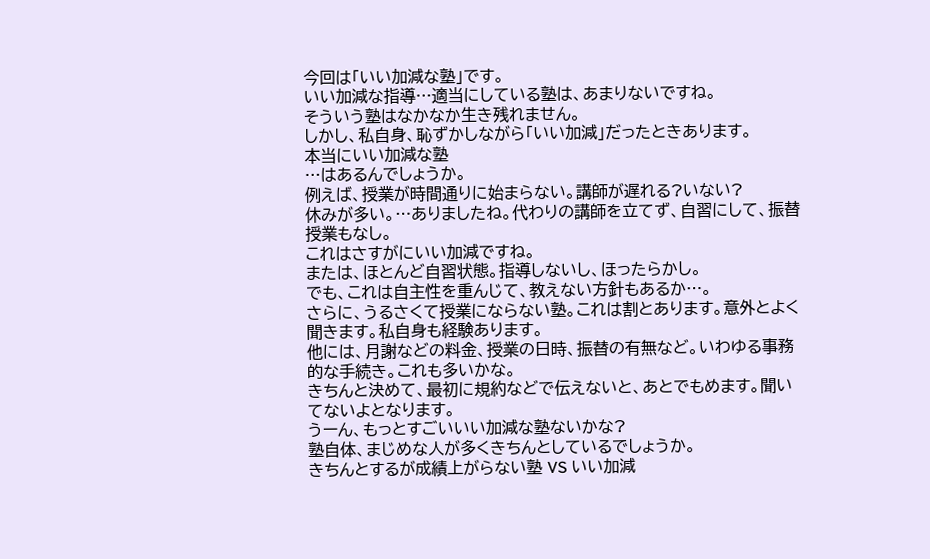今回は「いい加減な塾」です。
いい加減な指導…適当にしている塾は、あまりないですね。
そういう塾はなかなか生き残れません。
しかし、私自身、恥ずかしながら「いい加減」だったときあります。
本当にいい加減な塾
…はあるんでしょうか。
例えば、授業が時間通りに始まらない。講師が遅れる?いない?
休みが多い。…ありましたね。代わりの講師を立てず、自習にして、振替授業もなし。
これはさすがにいい加減ですね。
または、ほとんど自習状態。指導しないし、ほったらかし。
でも、これは自主性を重んじて、教えない方針もあるか…。
さらに、うるさくて授業にならない塾。これは割とあります。意外とよく聞きます。私自身も経験あります。
他には、月謝などの料金、授業の日時、振替の有無など。いわゆる事務的な手続き。これも多いかな。
きちんと決めて、最初に規約などで伝えないと、あとでもめます。聞いてないよとなります。
うーん、もっとすごいいい加減な塾ないかな?
塾自体、まじめな人が多くきちんとしているでしょうか。
きちんとするが成績上がらない塾 VS いい加減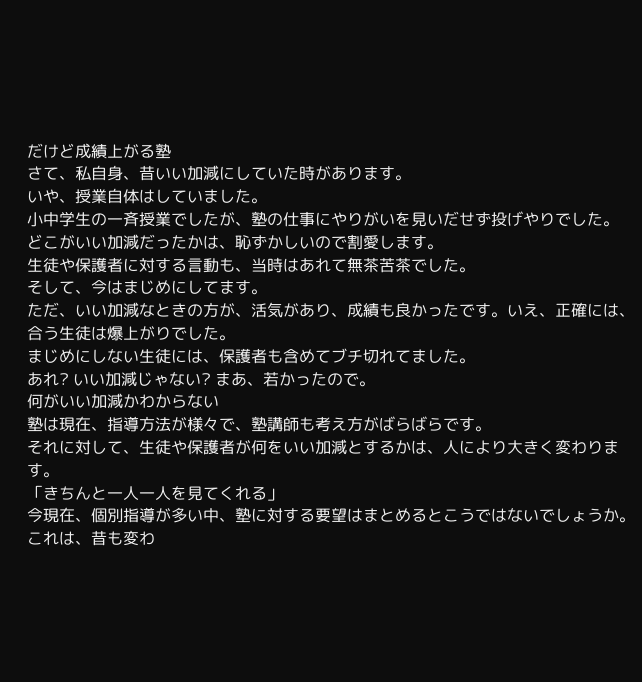だけど成績上がる塾
さて、私自身、昔いい加減にしていた時があります。
いや、授業自体はしていました。
小中学生の一斉授業でしたが、塾の仕事にやりがいを見いだせず投げやりでした。
どこがいい加減だったかは、恥ずかしいので割愛します。
生徒や保護者に対する言動も、当時はあれて無茶苦茶でした。
そして、今はまじめにしてます。
ただ、いい加減なときの方が、活気があり、成績も良かったです。いえ、正確には、合う生徒は爆上がりでした。
まじめにしない生徒には、保護者も含めてブチ切れてました。
あれ? いい加減じゃない? まあ、若かったので。
何がいい加減かわからない
塾は現在、指導方法が様々で、塾講師も考え方がばらばらです。
それに対して、生徒や保護者が何をいい加減とするかは、人により大きく変わります。
「きちんと一人一人を見てくれる」
今現在、個別指導が多い中、塾に対する要望はまとめるとこうではないでしょうか。これは、昔も変わ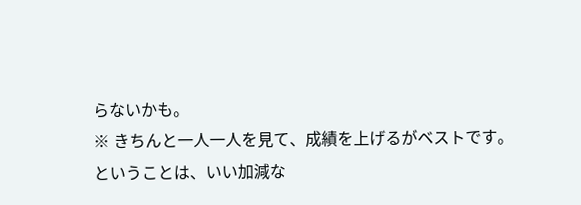らないかも。
※ きちんと一人一人を見て、成績を上げるがベストです。
ということは、いい加減な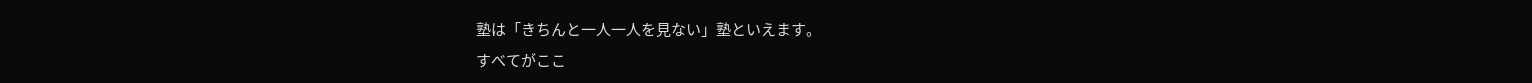塾は「きちんと一人一人を見ない」塾といえます。
すべてがここ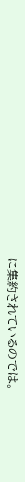に集約されているのでは。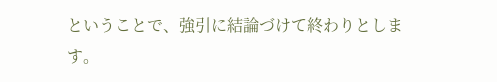ということで、強引に結論づけて終わりとします。